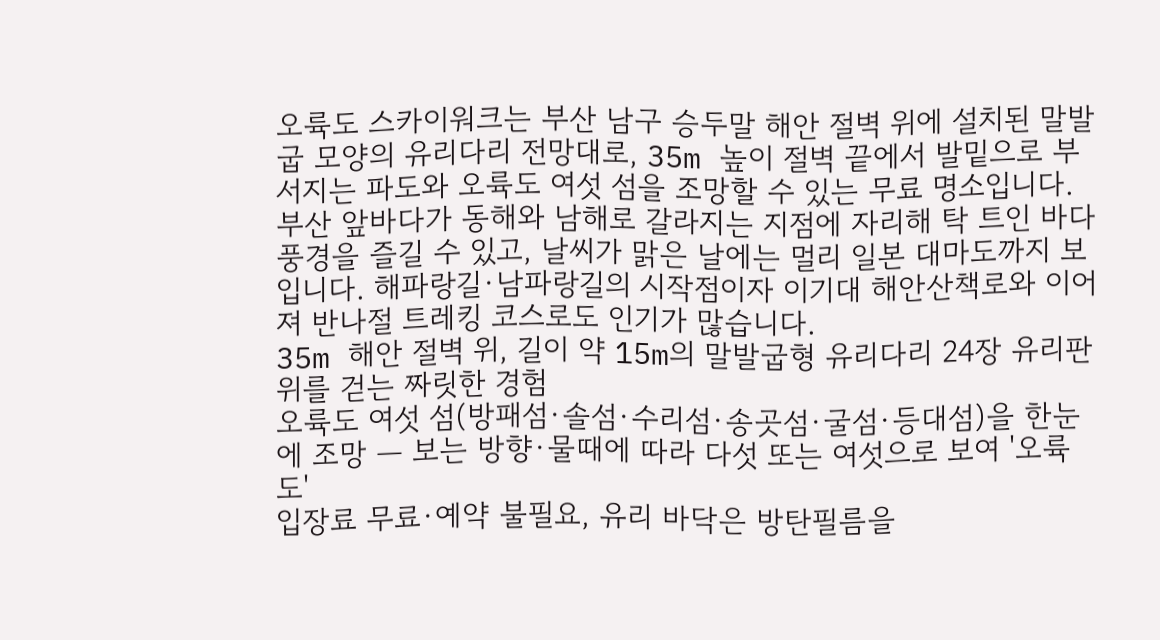오륙도 스카이워크는 부산 남구 승두말 해안 절벽 위에 설치된 말발굽 모양의 유리다리 전망대로, 35m 높이 절벽 끝에서 발밑으로 부서지는 파도와 오륙도 여섯 섬을 조망할 수 있는 무료 명소입니다. 부산 앞바다가 동해와 남해로 갈라지는 지점에 자리해 탁 트인 바다 풍경을 즐길 수 있고, 날씨가 맑은 날에는 멀리 일본 대마도까지 보입니다. 해파랑길·남파랑길의 시작점이자 이기대 해안산책로와 이어져 반나절 트레킹 코스로도 인기가 많습니다.
35m 해안 절벽 위, 길이 약 15m의 말발굽형 유리다리 24장 유리판 위를 걷는 짜릿한 경험
오륙도 여섯 섬(방패섬·솔섬·수리섬·송곳섬·굴섬·등대섬)을 한눈에 조망 — 보는 방향·물때에 따라 다섯 또는 여섯으로 보여 '오륙도'
입장료 무료·예약 불필요, 유리 바닥은 방탄필름을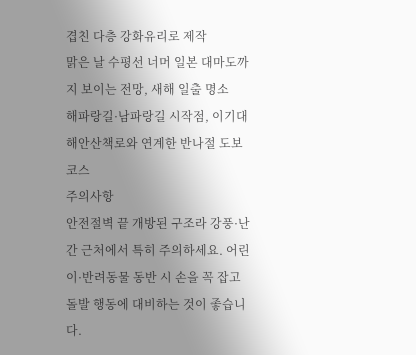겹친 다층 강화유리로 제작
맑은 날 수평선 너머 일본 대마도까지 보이는 전망, 새해 일출 명소
해파랑길·남파랑길 시작점, 이기대 해안산책로와 연계한 반나절 도보 코스
주의사항
안전절벽 끝 개방된 구조라 강풍·난간 근처에서 특히 주의하세요. 어린이·반려동물 동반 시 손을 꼭 잡고 돌발 행동에 대비하는 것이 좋습니다.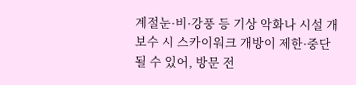계절눈·비·강풍 등 기상 악화나 시설 개보수 시 스카이워크 개방이 제한·중단될 수 있어, 방문 전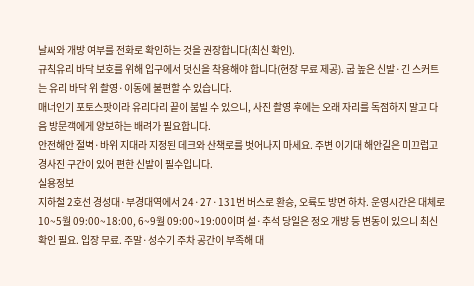날씨와 개방 여부를 전화로 확인하는 것을 권장합니다(최신 확인).
규칙유리 바닥 보호를 위해 입구에서 덧신을 착용해야 합니다(현장 무료 제공). 굽 높은 신발·긴 스커트는 유리 바닥 위 촬영·이동에 불편할 수 있습니다.
매너인기 포토스팟이라 유리다리 끝이 붐빌 수 있으니, 사진 촬영 후에는 오래 자리를 독점하지 말고 다음 방문객에게 양보하는 배려가 필요합니다.
안전해안 절벽·바위 지대라 지정된 데크와 산책로를 벗어나지 마세요. 주변 이기대 해안길은 미끄럽고 경사진 구간이 있어 편한 신발이 필수입니다.
실용정보
지하철 2호선 경성대·부경대역에서 24·27·131번 버스로 환승, 오륙도 방면 하차. 운영시간은 대체로 10~5월 09:00~18:00, 6~9월 09:00~19:00이며 설·추석 당일은 정오 개방 등 변동이 있으니 최신 확인 필요. 입장 무료. 주말·성수기 주차 공간이 부족해 대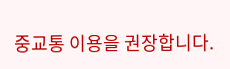중교통 이용을 권장합니다.